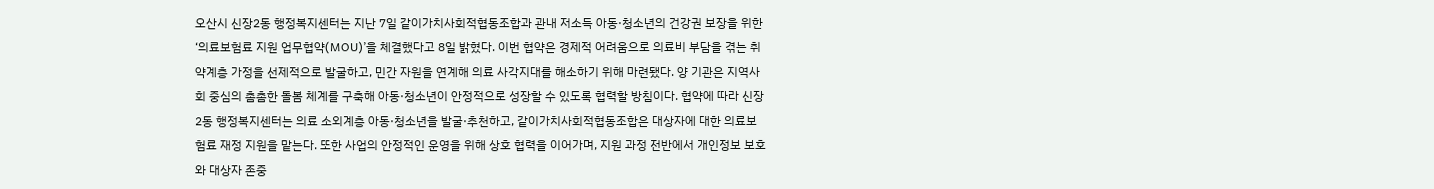오산시 신장2동 행정복지센터는 지난 7일 같이가치사회적협동조합과 관내 저소득 아동·청소년의 건강권 보장을 위한 ‘의료보험료 지원 업무협약(MOU)’을 체결했다고 8일 밝혔다. 이번 협약은 경제적 어려움으로 의료비 부담을 겪는 취약계층 가정을 선제적으로 발굴하고, 민간 자원을 연계해 의료 사각지대를 해소하기 위해 마련됐다. 양 기관은 지역사회 중심의 촘촘한 돌봄 체계를 구축해 아동·청소년이 안정적으로 성장할 수 있도록 협력할 방침이다. 협약에 따라 신장2동 행정복지센터는 의료 소외계층 아동·청소년을 발굴·추천하고, 같이가치사회적협동조합은 대상자에 대한 의료보험료 재정 지원을 맡는다. 또한 사업의 안정적인 운영을 위해 상호 협력을 이어가며, 지원 과정 전반에서 개인정보 보호와 대상자 존중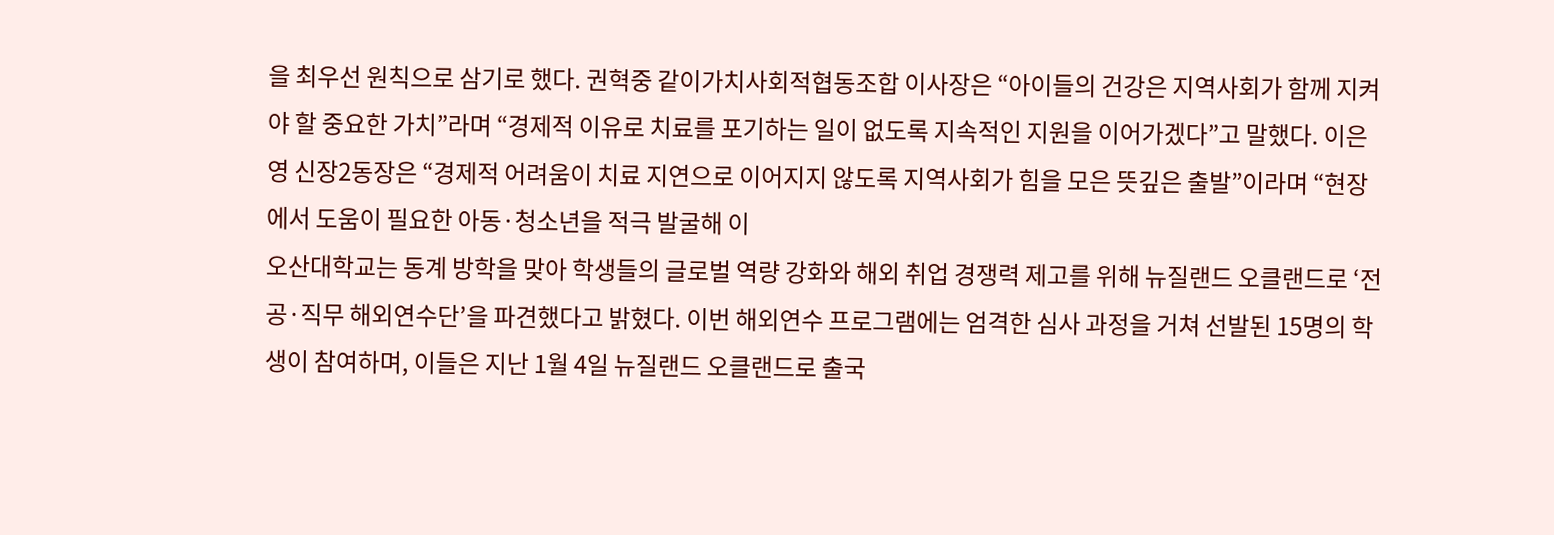을 최우선 원칙으로 삼기로 했다. 권혁중 같이가치사회적협동조합 이사장은 “아이들의 건강은 지역사회가 함께 지켜야 할 중요한 가치”라며 “경제적 이유로 치료를 포기하는 일이 없도록 지속적인 지원을 이어가겠다”고 말했다. 이은영 신장2동장은 “경제적 어려움이 치료 지연으로 이어지지 않도록 지역사회가 힘을 모은 뜻깊은 출발”이라며 “현장에서 도움이 필요한 아동·청소년을 적극 발굴해 이
오산대학교는 동계 방학을 맞아 학생들의 글로벌 역량 강화와 해외 취업 경쟁력 제고를 위해 뉴질랜드 오클랜드로 ‘전공·직무 해외연수단’을 파견했다고 밝혔다. 이번 해외연수 프로그램에는 엄격한 심사 과정을 거쳐 선발된 15명의 학생이 참여하며, 이들은 지난 1월 4일 뉴질랜드 오클랜드로 출국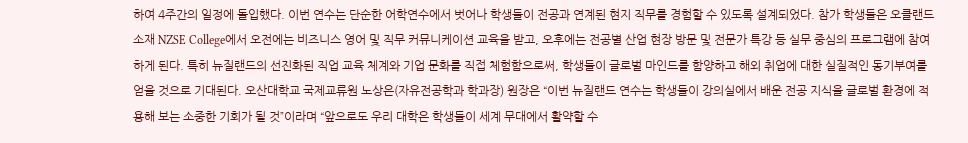하여 4주간의 일정에 돌입했다. 이번 연수는 단순한 어학연수에서 벗어나 학생들이 전공과 연계된 현지 직무를 경험할 수 있도록 설계되었다. 참가 학생들은 오클랜드 소재 NZSE College에서 오전에는 비즈니스 영어 및 직무 커뮤니케이션 교육을 받고, 오후에는 전공별 산업 현장 방문 및 전문가 특강 등 실무 중심의 프로그램에 참여하게 된다. 특히 뉴질랜드의 선진화된 직업 교육 체계와 기업 문화를 직접 체험함으로써, 학생들이 글로벌 마인드를 함양하고 해외 취업에 대한 실질적인 동기부여를 얻을 것으로 기대된다. 오산대학교 국제교류원 노상은(자유전공학과 학과장) 원장은 “이번 뉴질랜드 연수는 학생들이 강의실에서 배운 전공 지식을 글로벌 환경에 적용해 보는 소중한 기회가 될 것”이라며 “앞으로도 우리 대학은 학생들이 세계 무대에서 활약할 수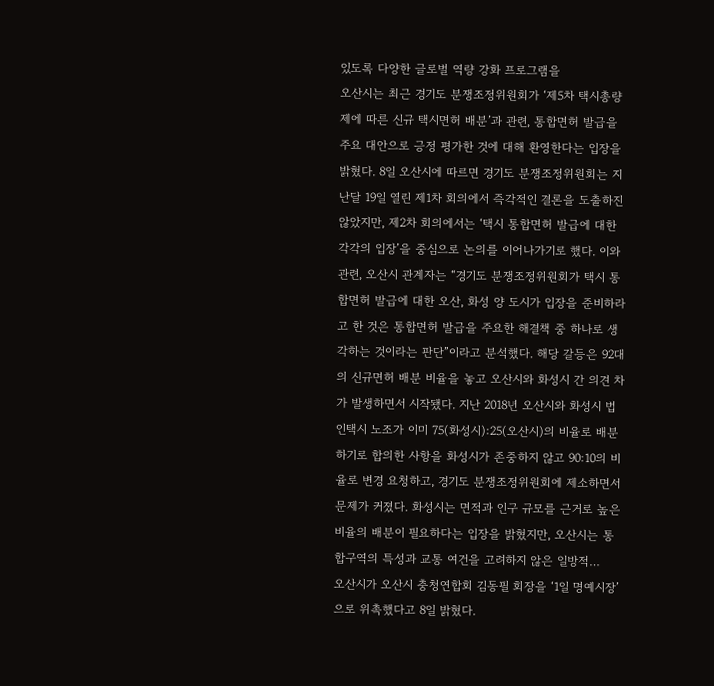있도록 다양한 글로벌 역량 강화 프로그램을
오산시는 최근 경기도 분쟁조정위원회가 ‘제5차 택시총량제에 따른 신규 택시면허 배분’과 관련, 통합면허 발급을 주요 대안으로 긍정 평가한 것에 대해 환영한다는 입장을 밝혔다. 8일 오산시에 따르면 경기도 분쟁조정위원회는 지난달 19일 열린 제1차 회의에서 즉각적인 결론을 도출하진 않았지만, 제2차 회의에서는 ‘택시 통합면허 발급에 대한 각각의 입장’을 중심으로 논의를 이어나가기로 했다. 이와 관련, 오산시 관계자는 “경기도 분쟁조정위원회가 택시 통합면허 발급에 대한 오산, 화성 양 도시가 입장을 준비하라고 한 것은 통합면허 발급을 주요한 해결책 중 하나로 생각하는 것이라는 판단”이라고 분석했다. 해당 갈등은 92대의 신규면허 배분 비율을 놓고 오산시와 화성시 간 의견 차가 발생하면서 시작됐다. 지난 2018년 오산시와 화성시 법인택시 노조가 이미 75(화성시):25(오산시)의 비율로 배분하기로 합의한 사항을 화성시가 존중하지 않고 90:10의 비율로 변경 요청하고, 경기도 분쟁조정위원회에 제소하면서 문제가 커졌다. 화성시는 면적과 인구 규모를 근거로 높은 비율의 배분이 필요하다는 입장을 밝혔지만, 오산시는 통합구역의 특성과 교통 여건을 고려하지 않은 일방적…
오산시가 오산시 충청연합회 김동필 회장을 ‘1일 명예시장’으로 위촉했다고 8일 밝혔다.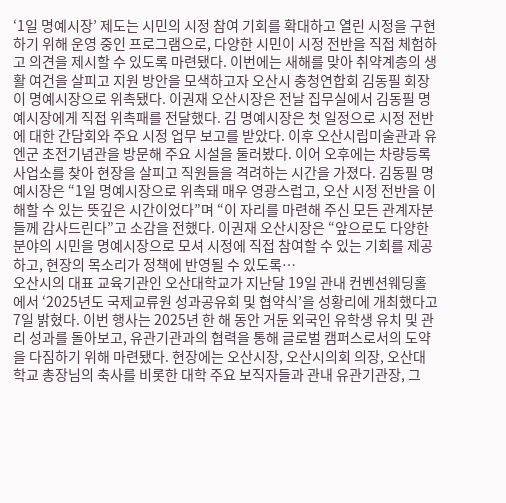‘1일 명예시장’ 제도는 시민의 시정 참여 기회를 확대하고 열린 시정을 구현하기 위해 운영 중인 프로그램으로, 다양한 시민이 시정 전반을 직접 체험하고 의견을 제시할 수 있도록 마련됐다. 이번에는 새해를 맞아 취약계층의 생활 여건을 살피고 지원 방안을 모색하고자 오산시 충청연합회 김동필 회장이 명예시장으로 위촉됐다. 이권재 오산시장은 전날 집무실에서 김동필 명예시장에게 직접 위촉패를 전달했다. 김 명예시장은 첫 일정으로 시정 전반에 대한 간담회와 주요 시정 업무 보고를 받았다. 이후 오산시립미술관과 유엔군 초전기념관을 방문해 주요 시설을 둘러봤다. 이어 오후에는 차량등록사업소를 찾아 현장을 살피고 직원들을 격려하는 시간을 가졌다. 김동필 명예시장은 “1일 명예시장으로 위촉돼 매우 영광스럽고, 오산 시정 전반을 이해할 수 있는 뜻깊은 시간이었다”며 “이 자리를 마련해 주신 모든 관계자분들께 감사드린다”고 소감을 전했다. 이권재 오산시장은 “앞으로도 다양한 분야의 시민을 명예시장으로 모셔 시정에 직접 참여할 수 있는 기회를 제공하고, 현장의 목소리가 정책에 반영될 수 있도록…
오산시의 대표 교육기관인 오산대학교가 지난달 19일 관내 컨벤션웨딩홀에서 ‘2025년도 국제교류원 성과공유회 및 협약식’을 성황리에 개최했다고 7일 밝혔다. 이번 행사는 2025년 한 해 동안 거둔 외국인 유학생 유치 및 관리 성과를 돌아보고, 유관기관과의 협력을 통해 글로벌 캠퍼스로서의 도약을 다짐하기 위해 마련됐다. 현장에는 오산시장, 오산시의회 의장, 오산대학교 총장님의 축사를 비롯한 대학 주요 보직자들과 관내 유관기관장, 그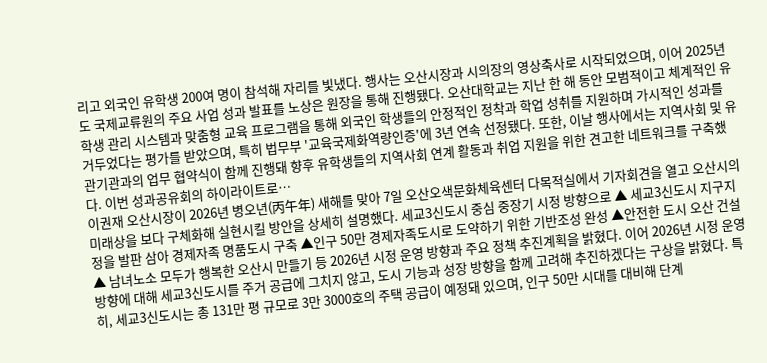리고 외국인 유학생 200여 명이 참석해 자리를 빛냈다. 행사는 오산시장과 시의장의 영상축사로 시작되었으며, 이어 2025년도 국제교류원의 주요 사업 성과 발표를 노상은 원장을 통해 진행됐다. 오산대학교는 지난 한 해 동안 모범적이고 체계적인 유학생 관리 시스템과 맞춤형 교육 프로그램을 통해 외국인 학생들의 안정적인 정착과 학업 성취를 지원하며 가시적인 성과를 거두었다는 평가를 받았으며, 특히 법무부 '교육국제화역량인증'에 3년 연속 선정됐다. 또한, 이날 행사에서는 지역사회 및 유관기관과의 업무 협약식이 함께 진행돼 향후 유학생들의 지역사회 연계 활동과 취업 지원을 위한 견고한 네트워크를 구축했다. 이번 성과공유회의 하이라이트로…
이권재 오산시장이 2026년 병오년(丙午年) 새해를 맞아 7일 오산오색문화체육센터 다목적실에서 기자회견을 열고 오산시의 미래상을 보다 구체화해 실현시킬 방안을 상세히 설명했다. 세교3신도시 중심 중장기 시정 방향으로 ▲ 세교3신도시 지구지정을 발판 삼아 경제자족 명품도시 구축 ▲인구 50만 경제자족도시로 도약하기 위한 기반조성 완성 ▲안전한 도시 오산 건설▲ 남녀노소 모두가 행복한 오산시 만들기 등 2026년 시정 운영 방향과 주요 정책 추진계획을 밝혔다. 이어 2026년 시정 운영 방향에 대해 세교3신도시를 주거 공급에 그치지 않고, 도시 기능과 성장 방향을 함께 고려해 추진하겠다는 구상을 밝혔다. 특히, 세교3신도시는 총 131만 평 규모로 3만 3000호의 주택 공급이 예정돼 있으며, 인구 50만 시대를 대비해 단계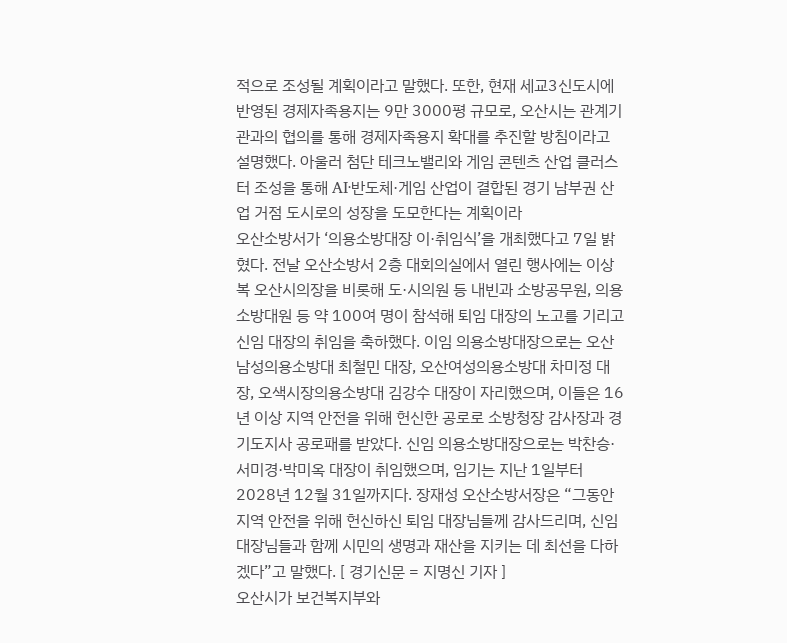적으로 조성될 계획이라고 말했다. 또한, 현재 세교3신도시에 반영된 경제자족용지는 9만 3000평 규모로, 오산시는 관계기관과의 협의를 통해 경제자족용지 확대를 추진할 방침이라고 설명했다. 아울러 첨단 테크노밸리와 게임 콘텐츠 산업 클러스터 조성을 통해 AI·반도체·게임 산업이 결합된 경기 남부권 산업 거점 도시로의 성장을 도모한다는 계획이라
오산소방서가 ‘의용소방대장 이·취임식’을 개최했다고 7일 밝혔다. 전날 오산소방서 2층 대회의실에서 열린 행사에는 이상복 오산시의장을 비롯해 도·시의원 등 내빈과 소방공무원, 의용소방대원 등 약 100여 명이 참석해 퇴임 대장의 노고를 기리고 신임 대장의 취임을 축하했다. 이임 의용소방대장으로는 오산남성의용소방대 최철민 대장, 오산여성의용소방대 차미정 대장, 오색시장의용소방대 김강수 대장이 자리했으며, 이들은 16년 이상 지역 안전을 위해 헌신한 공로로 소방청장 감사장과 경기도지사 공로패를 받았다. 신임 의용소방대장으로는 박찬승·서미경·박미옥 대장이 취임했으며, 임기는 지난 1일부터 2028년 12월 31일까지다. 장재성 오산소방서장은 “그동안 지역 안전을 위해 헌신하신 퇴임 대장님들께 감사드리며, 신임 대장님들과 함께 시민의 생명과 재산을 지키는 데 최선을 다하겠다”고 말했다. [ 경기신문 = 지명신 기자 ]
오산시가 보건복지부와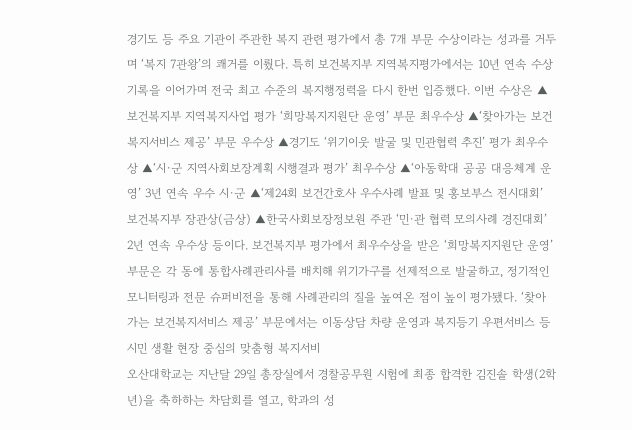경기도 등 주요 기관이 주관한 복지 관련 평가에서 총 7개 부문 수상이라는 성과를 거두며 ‘복지 7관왕’의 쾌거를 이뤘다. 특히 보건복지부 지역복지평가에서는 10년 연속 수상 기록을 이어가며 전국 최고 수준의 복지행정력을 다시 한번 입증했다. 이번 수상은 ▲보건복지부 지역복지사업 평가 ‘희망복지지원단 운영’ 부문 최우수상 ▲‘찾아가는 보건복지서비스 제공’ 부문 우수상 ▲경기도 ‘위기이웃 발굴 및 민관협력 추진’ 평가 최우수상 ▲‘시·군 지역사회보장계획 시행결과 평가’ 최우수상 ▲‘아동학대 공공 대응체계 운영’ 3년 연속 우수 시·군 ▲‘제24회 보건간호사 우수사례 발표 및 홍보부스 전시대회’ 보건복지부 장관상(금상) ▲한국사회보장정보원 주관 ‘민·관 협력 모의사례 경진대회’ 2년 연속 우수상 등이다. 보건복지부 평가에서 최우수상을 받은 ‘희망복지지원단 운영’ 부문은 각 동에 통합사례관리사를 배치해 위기가구를 선제적으로 발굴하고, 정기적인 모니터링과 전문 슈퍼비전을 통해 사례관리의 질을 높여온 점이 높이 평가됐다. ‘찾아가는 보건복지서비스 제공’ 부문에서는 이동상담 차량 운영과 복지등기 우편서비스 등 시민 생활 현장 중심의 맞춤형 복지서비
오산대학교는 지난달 29일 총장실에서 경찰공무원 시험에 최종 합격한 김진솔 학생(2학년)을 축하하는 차담회를 열고, 학과의 성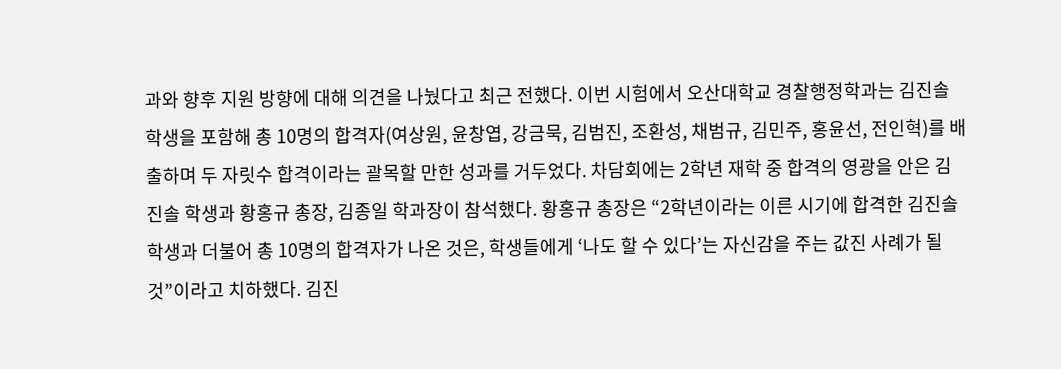과와 향후 지원 방향에 대해 의견을 나눴다고 최근 전했다. 이번 시험에서 오산대학교 경찰행정학과는 김진솔 학생을 포함해 총 10명의 합격자(여상원, 윤창엽, 강금묵, 김범진, 조환성, 채범규, 김민주, 홍윤선, 전인혁)를 배출하며 두 자릿수 합격이라는 괄목할 만한 성과를 거두었다. 차담회에는 2학년 재학 중 합격의 영광을 안은 김진솔 학생과 황홍규 총장, 김종일 학과장이 참석했다. 황홍규 총장은 “2학년이라는 이른 시기에 합격한 김진솔 학생과 더불어 총 10명의 합격자가 나온 것은, 학생들에게 ‘나도 할 수 있다’는 자신감을 주는 값진 사례가 될 것”이라고 치하했다. 김진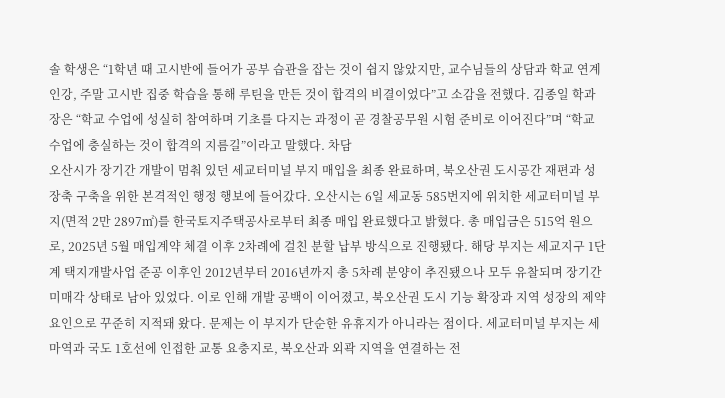솔 학생은 “1학년 때 고시반에 들어가 공부 습관을 잡는 것이 쉽지 않았지만, 교수님들의 상담과 학교 연계 인강, 주말 고시반 집중 학습을 통해 루틴을 만든 것이 합격의 비결이었다”고 소감을 전했다. 김종일 학과장은 “학교 수업에 성실히 참여하며 기초를 다지는 과정이 곧 경찰공무원 시험 준비로 이어진다”며 “학교 수업에 충실하는 것이 합격의 지름길”이라고 말했다. 차담
오산시가 장기간 개발이 멈춰 있던 세교터미널 부지 매입을 최종 완료하며, 북오산권 도시공간 재편과 성장축 구축을 위한 본격적인 행정 행보에 들어갔다. 오산시는 6일 세교동 585번지에 위치한 세교터미널 부지(면적 2만 2897㎡)를 한국토지주택공사로부터 최종 매입 완료했다고 밝혔다. 총 매입금은 515억 원으로, 2025년 5월 매입계약 체결 이후 2차례에 걸친 분할 납부 방식으로 진행됐다. 해당 부지는 세교지구 1단계 택지개발사업 준공 이후인 2012년부터 2016년까지 총 5차례 분양이 추진됐으나 모두 유찰되며 장기간 미매각 상태로 남아 있었다. 이로 인해 개발 공백이 이어졌고, 북오산권 도시 기능 확장과 지역 성장의 제약 요인으로 꾸준히 지적돼 왔다. 문제는 이 부지가 단순한 유휴지가 아니라는 점이다. 세교터미널 부지는 세마역과 국도 1호선에 인접한 교통 요충지로, 북오산과 외곽 지역을 연결하는 전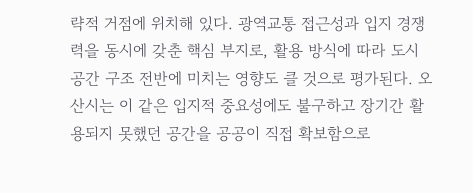략적 거점에 위치해 있다. 광역교통 접근성과 입지 경쟁력을 동시에 갖춘 핵심 부지로, 활용 방식에 따라 도시 공간 구조 전반에 미치는 영향도 클 것으로 평가된다. 오산시는 이 같은 입지적 중요성에도 불구하고 장기간 활용되지 못했던 공간을 공공이 직접 확보함으로